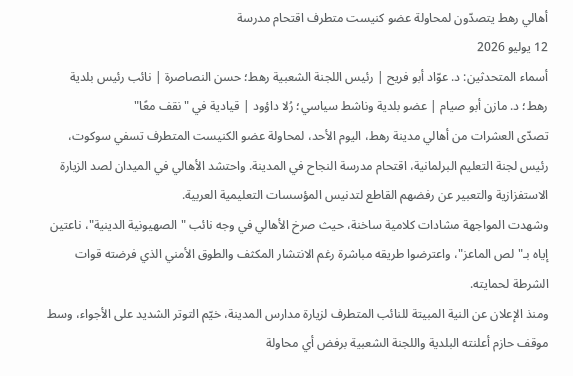أهالي رهط يتصدّون لمحاولة عضو كنيست متطرف اقتحام مدرسة
12 يوليو 2026
أسماء المتحدثين: د. عوّاد أبو فريح | رئيس اللجنة الشعبية رهط؛ حسن النصاصرة | نائب رئيس بلدية رهط؛ د. مازن أبو صيام | عضو بلدية وناشط سياسي؛ رُلا داؤود | قيادية في "نقف معًا"
تصدّى العشرات من أهالي مدينة رهط، اليوم الأحد، لمحاولة عضو الكنيست المتطرف تسفي سوكوت، رئيس لجنة التعليم البرلمانية، اقتحام مدرسة النجاح في المدينة. واحتشد الأهالي في الميدان لصد الزيارة الاستفزازية والتعبير عن رفضهم القاطع لتدنيس المؤسسات التعليمية العربية.
وشهدت المواجهة مشادات كلامية ساخنة، حيث صرخ الأهالي في وجه نائب "الصهيونية الدينية"، ناعتين إياه بـ"لص الماعز"، واعترضوا طريقه مباشرة رغم الانتشار المكثف والطوق الأمني الذي فرضته قوات الشرطة لحمايته.
ومنذ الإعلان عن النية المبيتة للنائب المتطرف لزيارة مدارس المدينة، خيّم التوتر الشديد على الأجواء، وسط موقف حازم أعلنته البلدية واللجنة الشعبية برفض أي محاولة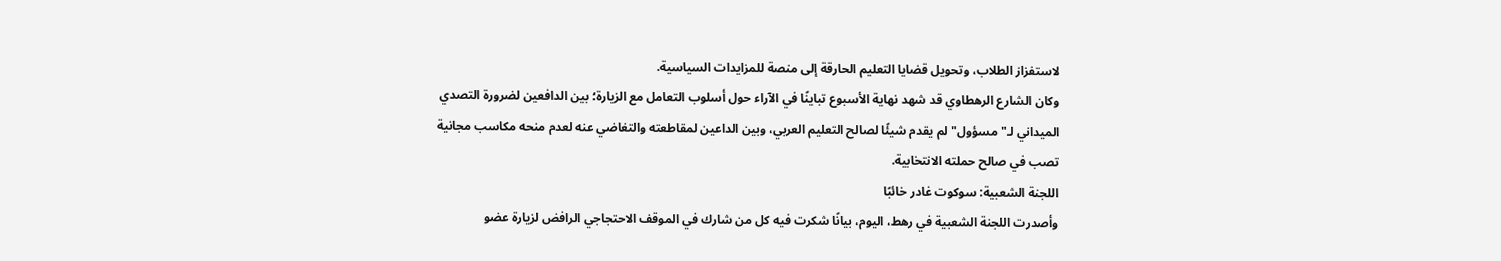لاستفزاز الطلاب، وتحويل قضايا التعليم الحارقة إلى منصة للمزايدات السياسية.
وكان الشارع الرهطاوي قد شهد نهاية الأسبوع تباينًا في الآراء حول أسلوب التعامل مع الزيارة؛ بين الدافعين لضرورة التصدي الميداني لـ"مسؤول" لم يقدم شيئًا لصالح التعليم العربي، وبين الداعين لمقاطعته والتغاضي عنه لعدم منحه مكاسب مجانية تصب في صالح حملته الانتخابية.
اللجنة الشعبية: سوكوت غادر خائبًا
وأصدرت اللجنة الشعبية في رهط، اليوم، بيانًا شكرت فيه كل من شارك في الموقف الاحتجاجي الرافض لزيارة عضو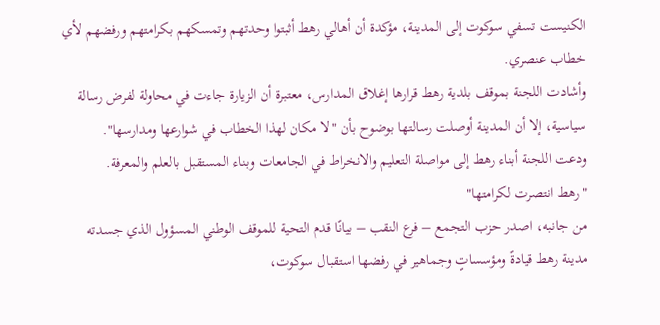الكنيست تسفي سوكوت إلى المدينة، مؤكدة أن أهالي رهط أثبتوا وحدتهم وتمسكهم بكرامتهم ورفضهم لأي خطاب عنصري.
وأشادت اللجنة بموقف بلدية رهط قرارها إغلاق المدارس، معتبرة أن الزيارة جاءت في محاولة لفرض رسالة سياسية، إلا أن المدينة أوصلت رسالتها بوضوح بأن "لا مكان لهذا الخطاب في شوارعها ومدارسها".
ودعت اللجنة أبناء رهط إلى مواصلة التعليم والانخراط في الجامعات وبناء المستقبل بالعلم والمعرفة.
"رهط انتصرت لكرامتها"
من جانبه، اصدر حزب التجمع – فرع النقب – بيانًا قدم التحية للموقف الوطني المسؤول الذي جسدته مدينة رهط قيادةً ومؤسساتٍ وجماهير في رفضها استقبال سوكوت،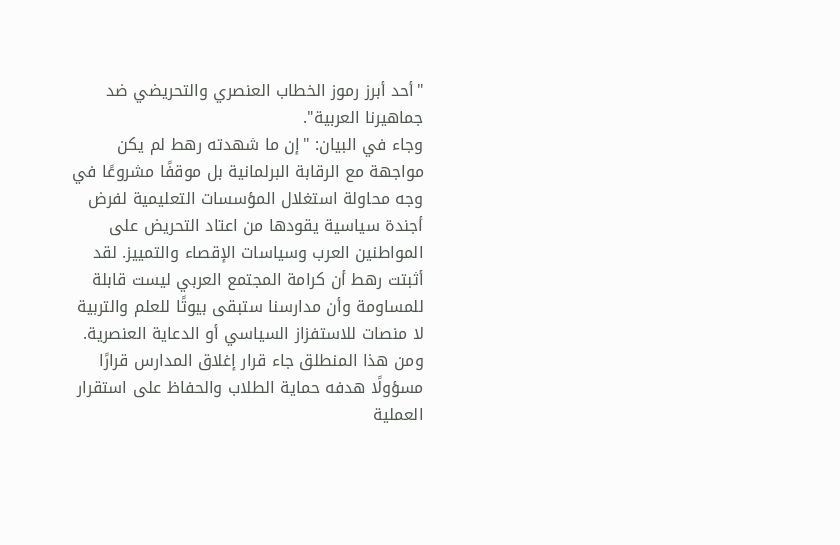"أحد أبرز رموز الخطاب العنصري والتحريضي ضد جماهيرنا العربية".
وجاء في البيان: "إن ما شهدته رهط لم يكن مواجهة مع الرقابة البرلمانية بل موقفًا مشروعًا في وجه محاولة استغلال المؤسسات التعليمية لفرض أجندة سياسية يقودها من اعتاد التحريض على المواطنين العرب وسياسات الإقصاء والتمييز. لقد أثبتت رهط أن كرامة المجتمع العربي ليست قابلة للمساومة وأن مدارسنا ستبقى بيوتًا للعلم والتربية لا منصات للاستفزاز السياسي أو الدعاية العنصرية. ومن هذا المنطلق جاء قرار إغلاق المدارس قرارًا مسؤولًا هدفه حماية الطلاب والحفاظ على استقرار العملية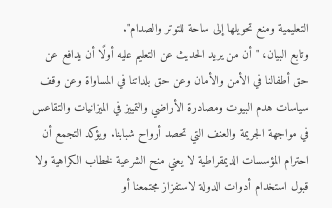التعليمية ومنع تحويلها إلى ساحة للتوتر والصدام".
وتابع البيان، "أن من يريد الحديث عن التعليم عليه أولًا أن يدافع عن حق أطفالنا في الأمن والأمان وعن حق بلداتنا في المساواة وعن وقف سياسات هدم البيوت ومصادرة الأراضي والتمييز في الميزانيات والتقاعس في مواجهة الجريمة والعنف التي تحصد أرواح شبابنا. ويؤكد التجمع أن احترام المؤسسات الديمقراطية لا يعني منح الشرعية لخطاب الكراهية ولا قبول استخدام أدوات الدولة لاستفزاز مجتمعنا أو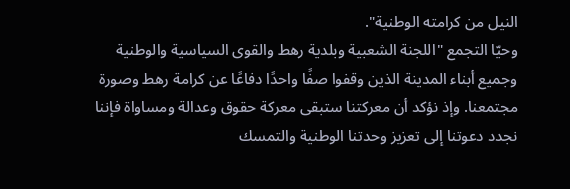النيل من كرامته الوطنية".
وحيّا التجمع "اللجنة الشعبية وبلدية رهط والقوى السياسية والوطنية وجميع أبناء المدينة الذين وقفوا صفًا واحدًا دفاعًا عن كرامة رهط وصورة مجتمعنا. وإذ نؤكد أن معركتنا ستبقى معركة حقوق وعدالة ومساواة فإننا نجدد دعوتنا إلى تعزيز وحدتنا الوطنية والتمسك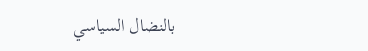بالنضال السياسي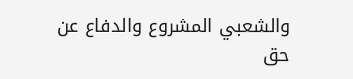والشعبي المشروع والدفاع عن حق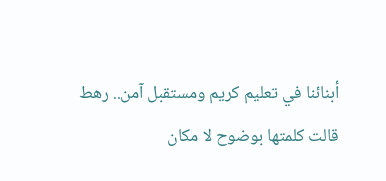أبنائنا في تعليم كريم ومستقبل آمن.. رهط قالت كلمتها بوضوح لا مكان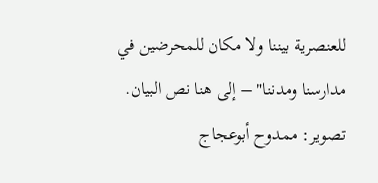للعنصرية بيننا ولا مكان للمحرضين في مدارسنا ومدننا" – إلى هنا نص البيان.
تصوير: ممدوح أبوعجاج